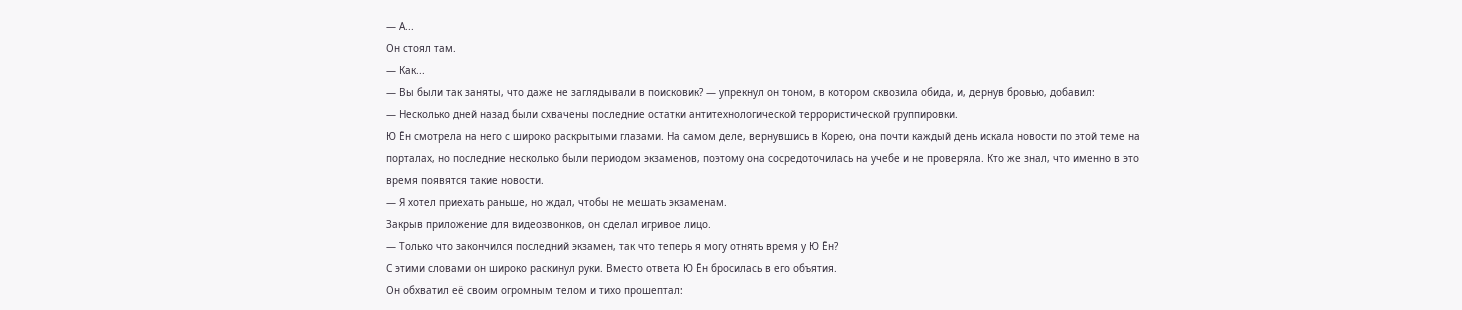— А...
Он стоял там.
— Как...
— Вы были так заняты, что даже не заглядывали в поисковик? — упрекнул он тоном, в котором сквозила обида, и, дернув бровью, добавил:
— Несколько дней назад были схвачены последние остатки антитехнологической террористической группировки.
Ю Ён смотрела на него с широко раскрытыми глазами. На самом деле, вернувшись в Корею, она почти каждый день искала новости по этой теме на порталах, но последние несколько были периодом экзаменов, поэтому она сосредоточилась на учебе и не проверяла. Кто же знал, что именно в это время появятся такие новости.
— Я хотел приехать раньше, но ждал, чтобы не мешать экзаменам.
Закрыв приложение для видеозвонков, он сделал игривое лицо.
— Только что закончился последний экзамен, так что теперь я могу отнять время у Ю Ён?
С этими словами он широко раскинул руки. Вместо ответа Ю Ён бросилась в его объятия.
Он обхватил её своим огромным телом и тихо прошептал: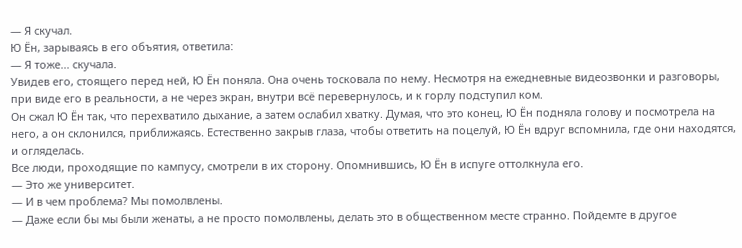— Я скучал.
Ю Ён, зарываясь в его объятия, ответила:
— Я тоже... скучала.
Увидев его, стоящего перед ней, Ю Ён поняла. Она очень тосковала по нему. Несмотря на ежедневные видеозвонки и разговоры, при виде его в реальности, а не через экран, внутри всё перевернулось, и к горлу подступил ком.
Он сжал Ю Ён так, что перехватило дыхание, а затем ослабил хватку. Думая, что это конец, Ю Ён подняла голову и посмотрела на него, а он склонился, приближаясь. Естественно закрыв глаза, чтобы ответить на поцелуй, Ю Ён вдруг вспомнила, где они находятся, и огляделась.
Все люди, проходящие по кампусу, смотрели в их сторону. Опомнившись, Ю Ён в испуге оттолкнула его.
— Это же университет.
— И в чем проблема? Мы помолвлены.
— Даже если бы мы были женаты, а не просто помолвлены, делать это в общественном месте странно. Пойдемте в другое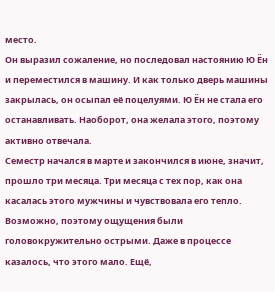место.
Он выразил сожаление, но последовал настоянию Ю Ён и переместился в машину. И как только дверь машины закрылась, он осыпал её поцелуями. Ю Ён не стала его останавливать. Наоборот, она желала этого, поэтому активно отвечала.
Семестр начался в марте и закончился в июне, значит, прошло три месяца. Три месяца с тех пор, как она касалась этого мужчины и чувствовала его тепло. Возможно, поэтому ощущения были головокружительно острыми. Даже в процессе казалось, что этого мало. Ещё,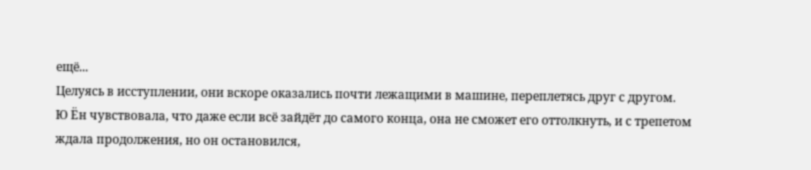ещё...
Целуясь в исступлении, они вскоре оказались почти лежащими в машине, переплетясь друг с другом.
Ю Ён чувствовала, что даже если всё зайдёт до самого конца, она не сможет его оттолкнуть, и с трепетом ждала продолжения, но он остановился,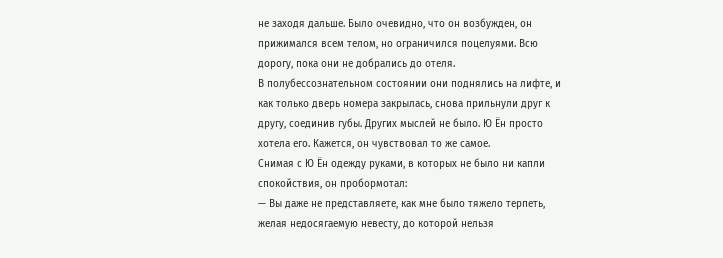не заходя дальше. Было очевидно, что он возбужден, он прижимался всем телом, но ограничился поцелуями. Всю дорогу, пока они не добрались до отеля.
В полубессознательном состоянии они поднялись на лифте, и как только дверь номера закрылась, снова прильнули друг к другу, соединив губы. Других мыслей не было. Ю Ён просто хотела его. Кажется, он чувствовал то же самое.
Снимая с Ю Ён одежду руками, в которых не было ни капли спокойствия, он пробормотал:
— Вы даже не представляете, как мне было тяжело терпеть, желая недосягаемую невесту, до которой нельзя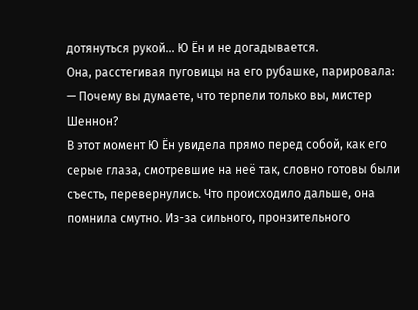дотянуться рукой... Ю Ён и не догадывается.
Она, расстегивая пуговицы на его рубашке, парировала:
— Почему вы думаете, что терпели только вы, мистер Шеннон?
В этот момент Ю Ён увидела прямо перед собой, как его серые глаза, смотревшие на неё так, словно готовы были съесть, перевернулись. Что происходило дальше, она помнила смутно. Из-за сильного, пронзительного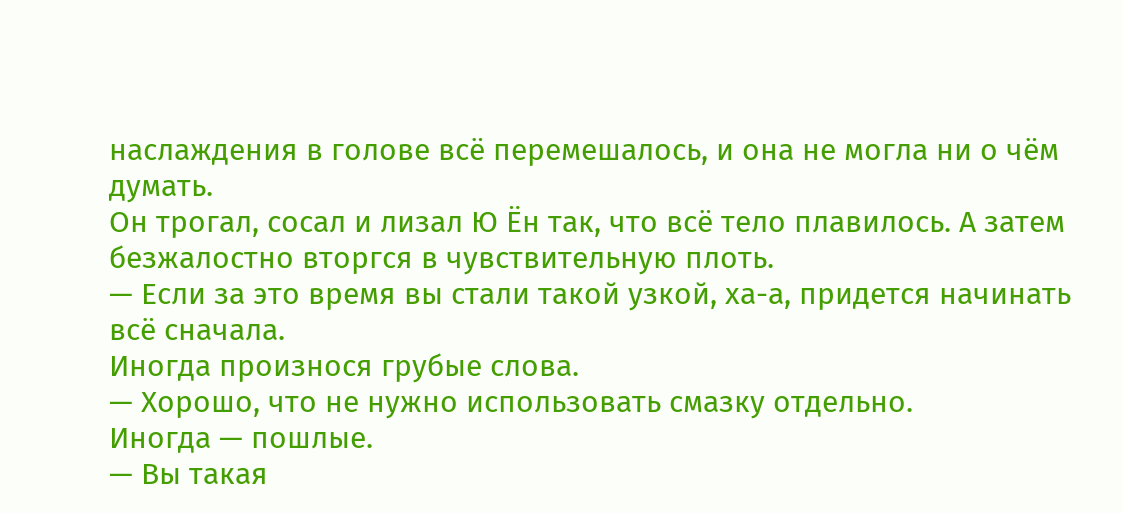наслаждения в голове всё перемешалось, и она не могла ни о чём думать.
Он трогал, сосал и лизал Ю Ён так, что всё тело плавилось. А затем безжалостно вторгся в чувствительную плоть.
— Если за это время вы стали такой узкой, ха-а, придется начинать всё сначала.
Иногда произнося грубые слова.
— Хорошо, что не нужно использовать смазку отдельно.
Иногда — пошлые.
— Вы такая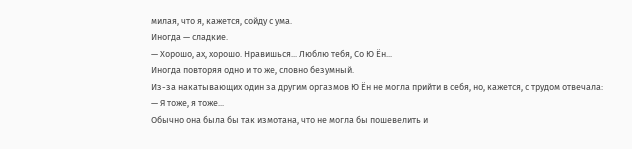милая, что я, кажется, сойду с ума.
Иногда — сладкие.
— Хорошо, ах, хорошо. Нравишься... Люблю тебя, Со Ю Ён...
Иногда повторяя одно и то же, словно безумный.
Из-за накатывающих один за другим оргазмов Ю Ён не могла прийти в себя, но, кажется, с трудом отвечала:
— Я тоже, я тоже...
Обычно она была бы так измотана, что не могла бы пошевелить и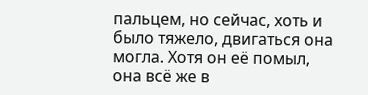пальцем, но сейчас, хоть и было тяжело, двигаться она могла. Хотя он её помыл, она всё же в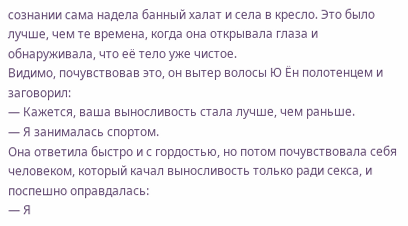сознании сама надела банный халат и села в кресло. Это было лучше, чем те времена, когда она открывала глаза и обнаруживала, что её тело уже чистое.
Видимо, почувствовав это, он вытер волосы Ю Ён полотенцем и заговорил:
— Кажется, ваша выносливость стала лучше, чем раньше.
— Я занималась спортом.
Она ответила быстро и с гордостью, но потом почувствовала себя человеком, который качал выносливость только ради секса, и поспешно оправдалась:
— Я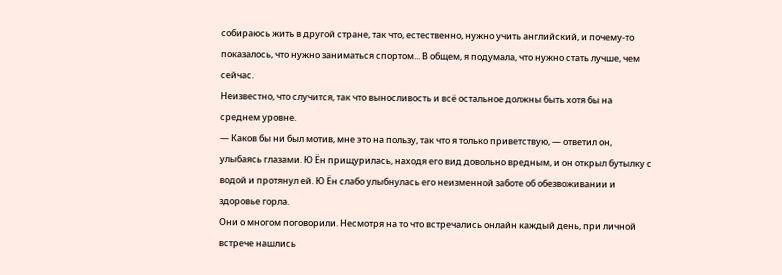собираюсь жить в другой стране, так что, естественно, нужно учить английский, и почему-то показалось, что нужно заниматься спортом... В общем, я подумала, что нужно стать лучше, чем сейчас.
Неизвестно, что случится, так что выносливость и всё остальное должны быть хотя бы на среднем уровне.
— Каков бы ни был мотив, мне это на пользу, так что я только приветствую, — ответил он, улыбаясь глазами. Ю Ён прищурилась, находя его вид довольно вредным, и он открыл бутылку с водой и протянул ей. Ю Ён слабо улыбнулась его неизменной заботе об обезвоживании и здоровье горла.
Они о многом поговорили. Несмотря на то что встречались онлайн каждый день, при личной встрече нашлись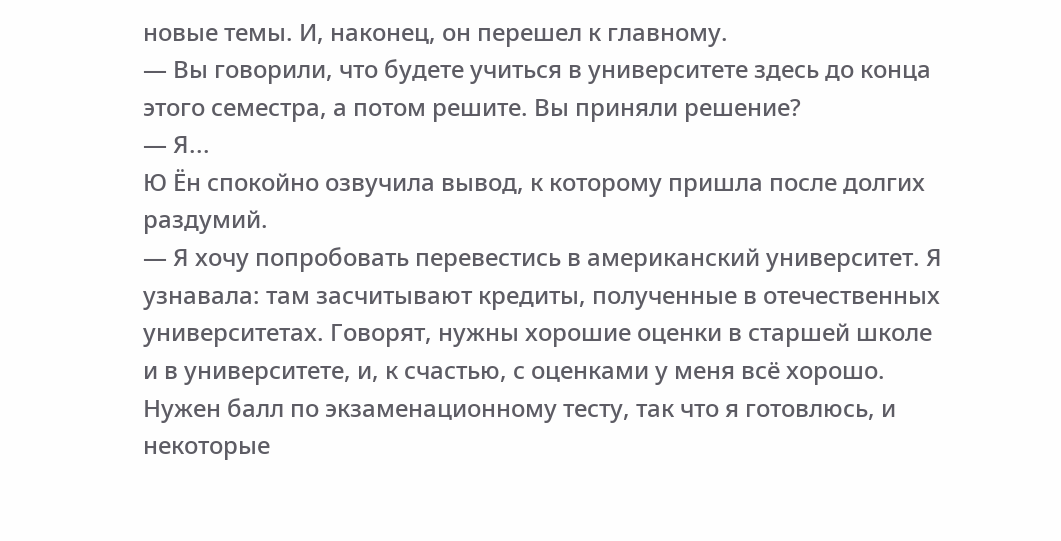новые темы. И, наконец, он перешел к главному.
— Вы говорили, что будете учиться в университете здесь до конца этого семестра, а потом решите. Вы приняли решение?
— Я...
Ю Ён спокойно озвучила вывод, к которому пришла после долгих раздумий.
— Я хочу попробовать перевестись в американский университет. Я узнавала: там засчитывают кредиты, полученные в отечественных университетах. Говорят, нужны хорошие оценки в старшей школе и в университете, и, к счастью, с оценками у меня всё хорошо. Нужен балл по экзаменационному тесту, так что я готовлюсь, и некоторые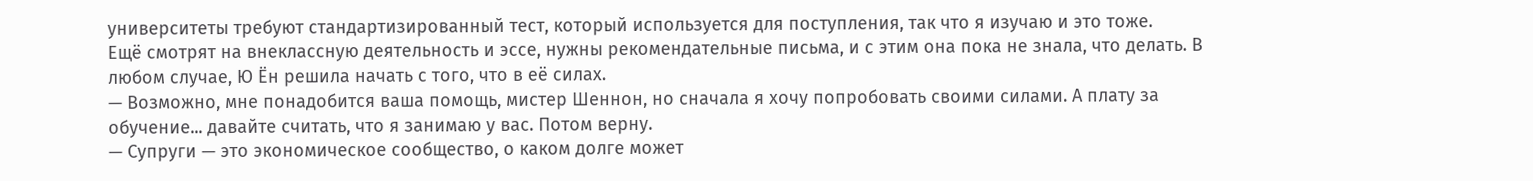университеты требуют стандартизированный тест, который используется для поступления, так что я изучаю и это тоже.
Ещё смотрят на внеклассную деятельность и эссе, нужны рекомендательные письма, и с этим она пока не знала, что делать. В любом случае, Ю Ён решила начать с того, что в её силах.
— Возможно, мне понадобится ваша помощь, мистер Шеннон, но сначала я хочу попробовать своими силами. А плату за обучение... давайте считать, что я занимаю у вас. Потом верну.
— Супруги — это экономическое сообщество, о каком долге может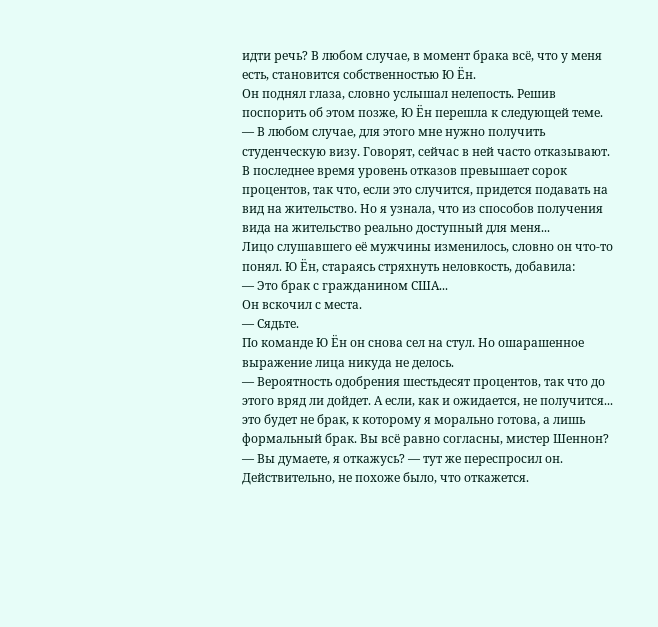идти речь? В любом случае, в момент брака всё, что у меня есть, становится собственностью Ю Ён.
Он поднял глаза, словно услышал нелепость. Решив поспорить об этом позже, Ю Ён перешла к следующей теме.
— В любом случае, для этого мне нужно получить студенческую визу. Говорят, сейчас в ней часто отказывают. В последнее время уровень отказов превышает сорок процентов, так что, если это случится, придется подавать на вид на жительство. Но я узнала, что из способов получения вида на жительство реально доступный для меня...
Лицо слушавшего её мужчины изменилось, словно он что-то понял. Ю Ён, стараясь стряхнуть неловкость, добавила:
— Это брак с гражданином США...
Он вскочил с места.
— Сядьте.
По команде Ю Ён он снова сел на стул. Но ошарашенное выражение лица никуда не делось.
— Вероятность одобрения шестьдесят процентов, так что до этого вряд ли дойдет. А если, как и ожидается, не получится... это будет не брак, к которому я морально готова, а лишь формальный брак. Вы всё равно согласны, мистер Шеннон?
— Вы думаете, я откажусь? — тут же переспросил он.
Действительно, не похоже было, что откажется.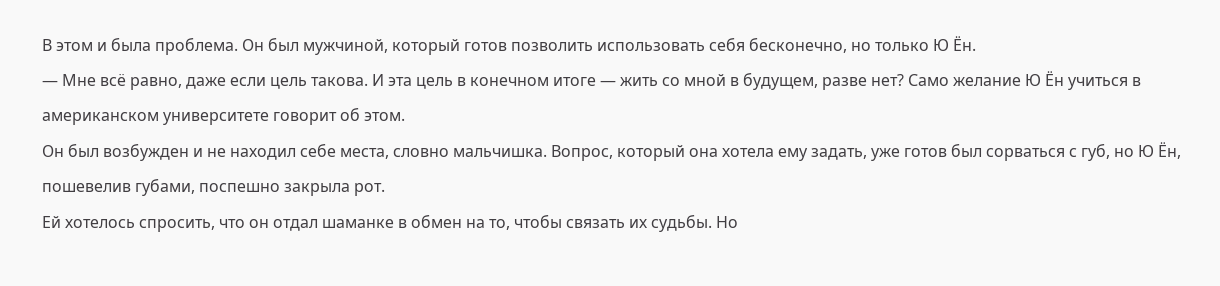В этом и была проблема. Он был мужчиной, который готов позволить использовать себя бесконечно, но только Ю Ён.
— Мне всё равно, даже если цель такова. И эта цель в конечном итоге — жить со мной в будущем, разве нет? Само желание Ю Ён учиться в американском университете говорит об этом.
Он был возбужден и не находил себе места, словно мальчишка. Вопрос, который она хотела ему задать, уже готов был сорваться с губ, но Ю Ён, пошевелив губами, поспешно закрыла рот.
Ей хотелось спросить, что он отдал шаманке в обмен на то, чтобы связать их судьбы. Но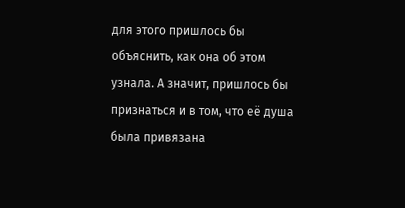для этого пришлось бы объяснить, как она об этом узнала. А значит, пришлось бы признаться и в том, что её душа была привязана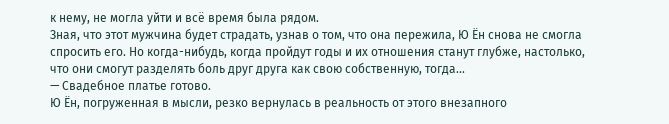к нему, не могла уйти и всё время была рядом.
Зная, что этот мужчина будет страдать, узнав о том, что она пережила, Ю Ён снова не смогла спросить его. Но когда-нибудь, когда пройдут годы и их отношения станут глубже, настолько, что они смогут разделять боль друг друга как свою собственную, тогда...
— Свадебное платье готово.
Ю Ён, погруженная в мысли, резко вернулась в реальность от этого внезапного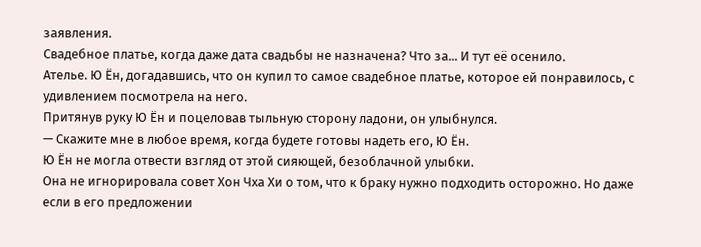заявления.
Свадебное платье, когда даже дата свадьбы не назначена? Что за... И тут её осенило.
Ателье. Ю Ён, догадавшись, что он купил то самое свадебное платье, которое ей понравилось, с удивлением посмотрела на него.
Притянув руку Ю Ён и поцеловав тыльную сторону ладони, он улыбнулся.
— Скажите мне в любое время, когда будете готовы надеть его, Ю Ён.
Ю Ён не могла отвести взгляд от этой сияющей, безоблачной улыбки.
Она не игнорировала совет Хон Чха Хи о том, что к браку нужно подходить осторожно. Но даже если в его предложении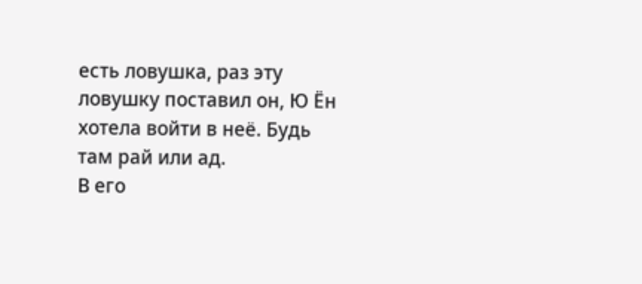есть ловушка, раз эту ловушку поставил он, Ю Ён хотела войти в неё. Будь там рай или ад.
В его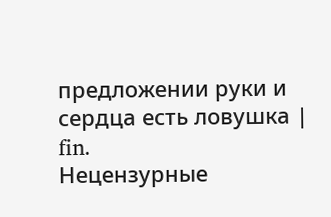предложении руки и сердца есть ловушка | fin.
Нецензурные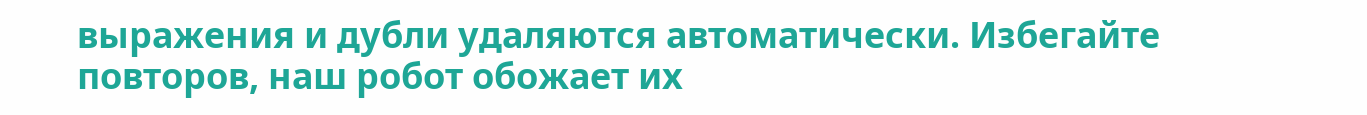выражения и дубли удаляются автоматически. Избегайте повторов, наш робот обожает их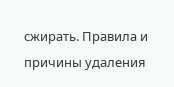сжирать. Правила и причины удаления